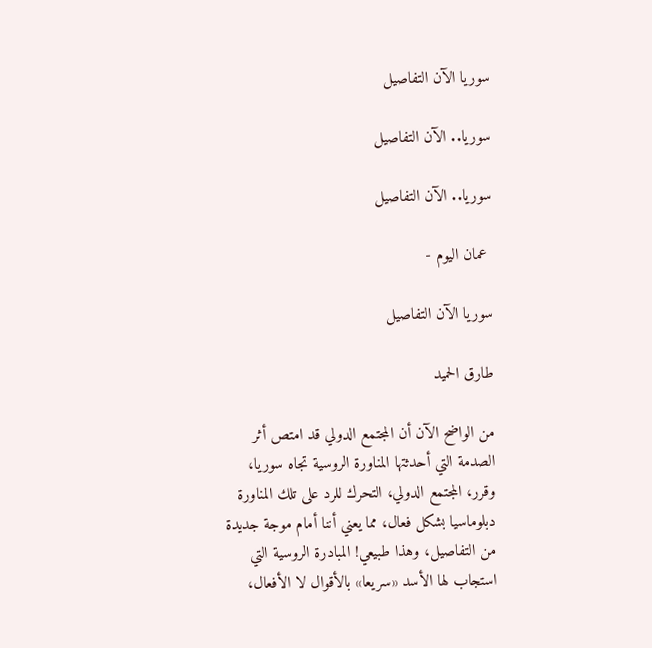سوريا الآن التفاصيل

سوريا.. الآن التفاصيل

سوريا.. الآن التفاصيل

 عمان اليوم -

سوريا الآن التفاصيل

طارق الحميد

من الواضح الآن أن المجتمع الدولي قد امتص أثر الصدمة التي أحدثتها المناورة الروسية تجاه سوريا، وقرر، المجتمع الدولي، التحرك للرد على تلك المناورة دبلوماسيا بشكل فعال، مما يعني أننا أمام موجة جديدة من التفاصيل، وهذا طبيعي! المبادرة الروسية التي استجاب لها الأسد «سريعا» بالأقوال لا الأفعال،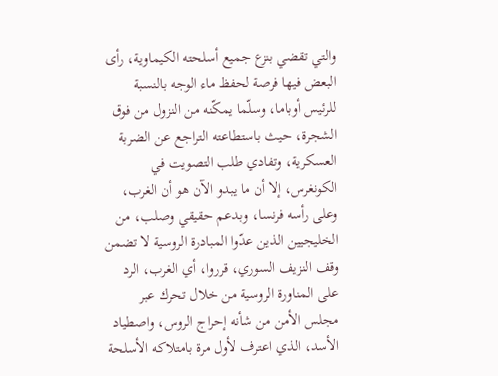والتي تقضي بنزع جميع أسلحته الكيماوية، رأى البعض فيها فرصة لحفظ ماء الوجه بالنسبة للرئيس أوباما، وسلّما يمكّنه من النزول من فوق الشجرة، حيث باستطاعته التراجع عن الضربة العسكرية، وتفادي طلب التصويت في الكونغرس، إلا أن ما يبدو الآن هو أن الغرب، وعلى رأسه فرنسا، وبدعم حقيقي وصلب، من الخليجيين الذين عدّوا المبادرة الروسية لا تضمن وقف النزيف السوري، قرروا، أي الغرب، الرد على المناورة الروسية من خلال تحرك عبر مجلس الأمن من شأنه إحراج الروس، واصطياد الأسد، الذي اعترف لأول مرة بامتلاكه الأسلحة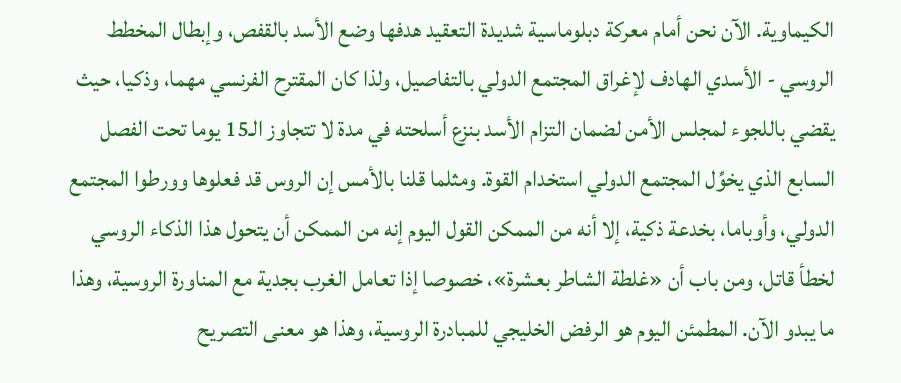الكيماوية. الآن نحن أمام معركة دبلوماسية شديدة التعقيد هدفها وضع الأسد بالقفص، وإبطال المخطط الروسي - الأسدي الهادف لإغراق المجتمع الدولي بالتفاصيل، ولذا كان المقترح الفرنسي مهما، وذكيا، حيث يقضي باللجوء لمجلس الأمن لضمان التزام الأسد بنزع أسلحته في مدة لا تتجاوز الـ15 يوما تحت الفصل السابع الذي يخوِّل المجتمع الدولي استخدام القوة. ومثلما قلنا بالأمس إن الروس قد فعلوها وورطوا المجتمع الدولي، وأوباما، بخدعة ذكية، إلا أنه من الممكن القول اليوم إنه من الممكن أن يتحول هذا الذكاء الروسي لخطأ قاتل، ومن باب أن «غلطة الشاطر بعشرة»، خصوصا إذا تعامل الغرب بجدية مع المناورة الروسية، وهذا ما يبدو الآن. المطمئن اليوم هو الرفض الخليجي للمبادرة الروسية، وهذا هو معنى التصريح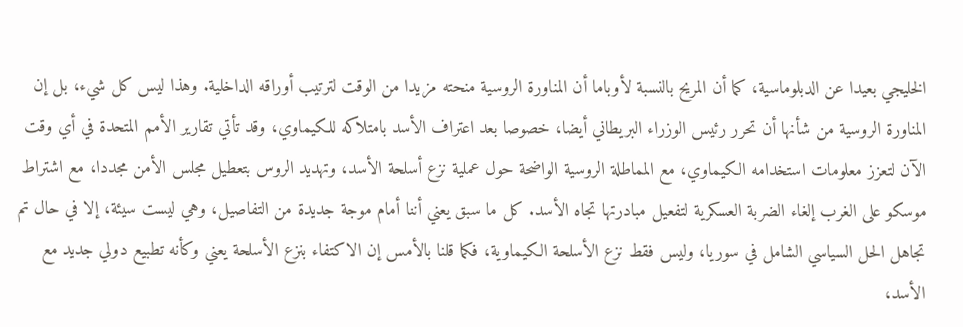الخليجي بعيدا عن الدبلوماسية، كما أن المريح بالنسبة لأوباما أن المناورة الروسية منحته مزيدا من الوقت لترتيب أوراقه الداخلية. وهذا ليس كل شيء، بل إن المناورة الروسية من شأنها أن تحرر رئيس الوزراء البريطاني أيضا، خصوصا بعد اعتراف الأسد بامتلاكه للكيماوي، وقد تأتي تقارير الأمم المتحدة في أي وقت الآن لتعزز معلومات استخدامه الكيماوي، مع المماطلة الروسية الواضحة حول عملية نزع أسلحة الأسد، وتهديد الروس بتعطيل مجلس الأمن مجددا، مع اشتراط موسكو على الغرب إلغاء الضربة العسكرية لتفعيل مبادرتها تجاه الأسد. كل ما سبق يعني أننا أمام موجة جديدة من التفاصيل، وهي ليست سيئة، إلا في حال تم تجاهل الحل السياسي الشامل في سوريا، وليس فقط نزع الأسلحة الكيماوية، فكما قلنا بالأمس إن الاكتفاء بنزع الأسلحة يعني وكأنه تطبيع دولي جديد مع الأسد،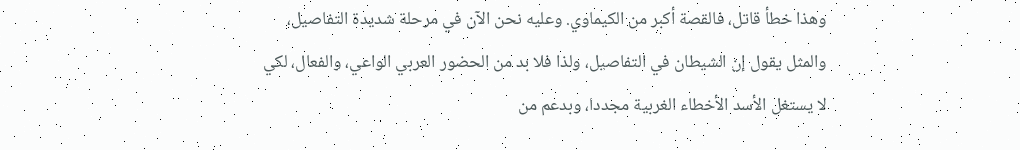وهذا خطأ قاتل، فالقصة أكبر من الكيماوي. وعليه نحن الآن في مرحلة شديدة التفاصيل، والمثل يقول إن الشيطان في التفاصيل، ولذا فلا بد من الحضور العربي الواعي، والفعال، لكي لا يستغل الأسد الأخطاء الغربية مجددا، وبدعم من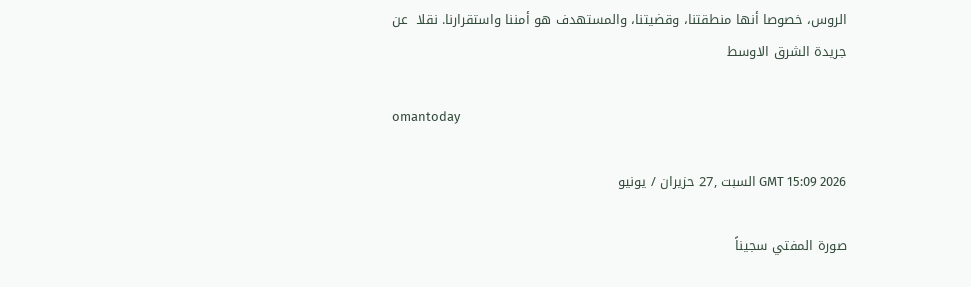الروس، خصوصا أنها منطقتنا، وقضيتنا، والمستهدف هو أمننا واستقرارنا. نقلا  عن  جريدة الشرق الاوسط

omantoday

GMT 15:09 2026 السبت ,27 حزيران / يونيو

صورة المفتي سجيناً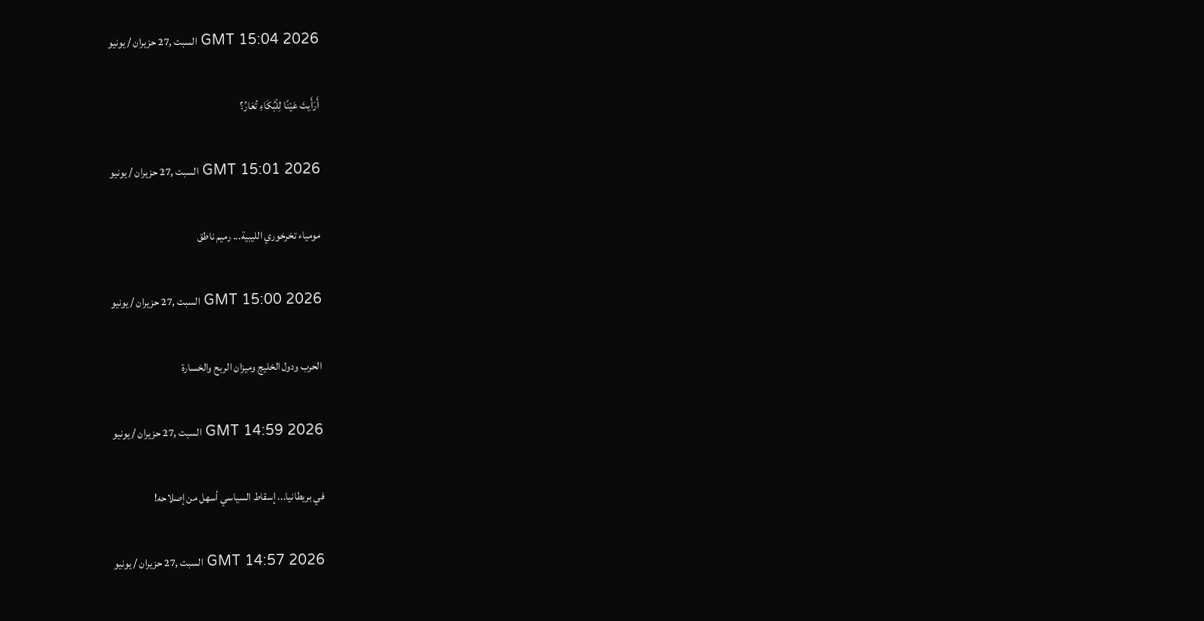GMT 15:04 2026 السبت ,27 حزيران / يونيو

أَرَأَيتَ عَيْنًا لِلْبُكَاءِ تُعَارُ؟

GMT 15:01 2026 السبت ,27 حزيران / يونيو

مومياء تخرخوري الليبية... رميم ناطق

GMT 15:00 2026 السبت ,27 حزيران / يونيو

الحرب ودول الخليج وميزان الربح والخسارة

GMT 14:59 2026 السبت ,27 حزيران / يونيو

في بريطانيا... إسقاط السياسي أسهل من إصلاحه!

GMT 14:57 2026 السبت ,27 حزيران / يونيو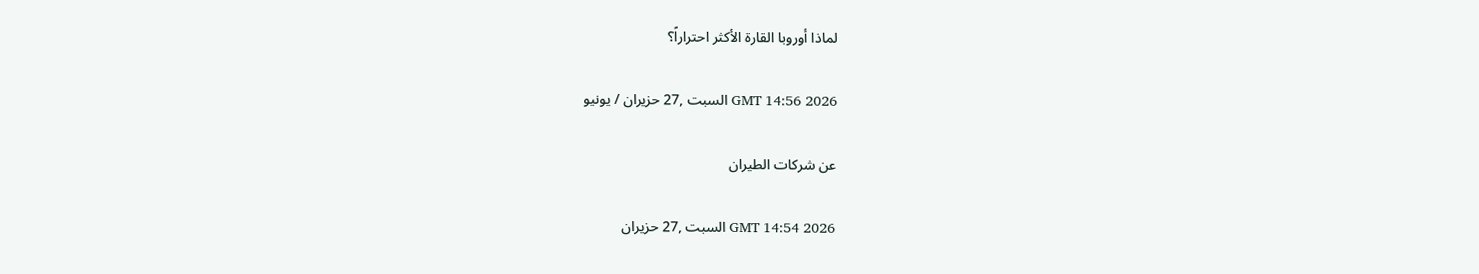لماذا أوروبا القارة الأكثر احتراراً؟

GMT 14:56 2026 السبت ,27 حزيران / يونيو

عن شركات الطيران

GMT 14:54 2026 السبت ,27 حزيران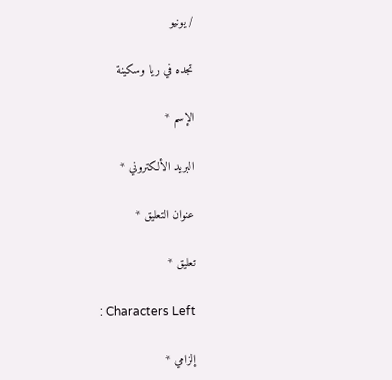/ يونيو

تجده في ريا وسكينة

الإسم *

البريد الألكتروني *

عنوان التعليق *

تعليق *

: Characters Left

إلزامي *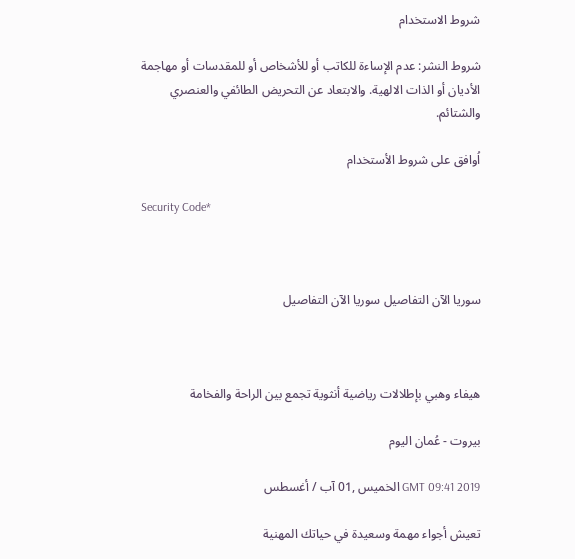شروط الاستخدام

شروط النشر: عدم الإساءة للكاتب أو للأشخاص أو للمقدسات أو مهاجمة الأديان أو الذات الالهية. والابتعاد عن التحريض الطائفي والعنصري والشتائم.

اُوافق على شروط الأستخدام

Security Code*



سوريا الآن التفاصيل سوريا الآن التفاصيل



هيفاء وهبي بإطلالات رياضية أنثوية تجمع بين الراحة والفخامة

بيروت - عُمان اليوم

GMT 09:41 2019 الخميس ,01 آب / أغسطس

تعيش أجواء مهمة وسعيدة في حياتك المهنية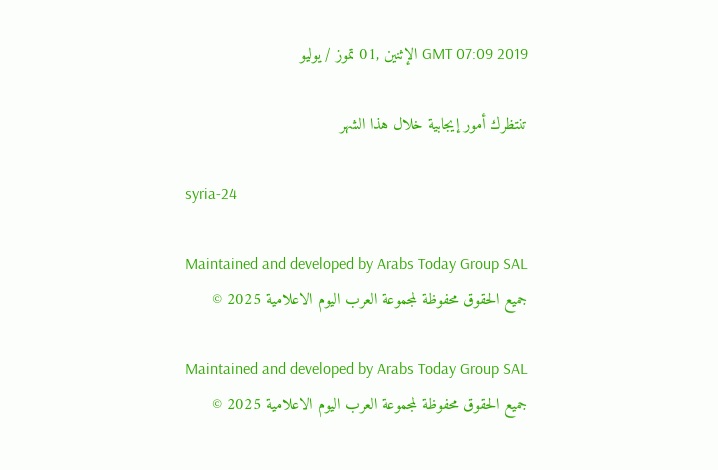GMT 07:09 2019 الإثنين ,01 تموز / يوليو

تنتظرك أمور إيجابية خلال هذا الشهر

syria-24

Maintained and developed by Arabs Today Group SAL
جميع الحقوق محفوظة لمجموعة العرب اليوم الاعلامية 2025 ©

Maintained and developed by Arabs Today Group SAL
جميع الحقوق محفوظة لمجموعة العرب اليوم الاعلامية 2025 ©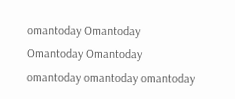omantoday Omantoday Omantoday Omantoday
omantoday omantoday omantoday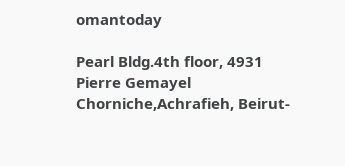omantoday

Pearl Bldg.4th floor, 4931 Pierre Gemayel Chorniche,Achrafieh, Beirut-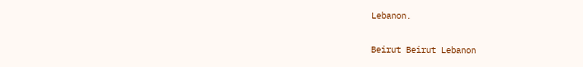Lebanon.

Beirut Beirut Lebanon